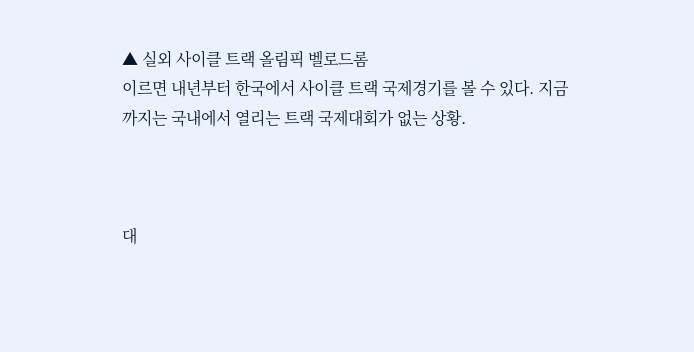▲ 실외 사이클 트랙 올림픽 벨로드롬
이르면 내년부터 한국에서 사이클 트랙 국제경기를 볼 수 있다. 지금까지는 국내에서 열리는 트랙 국제대회가 없는 상황.



대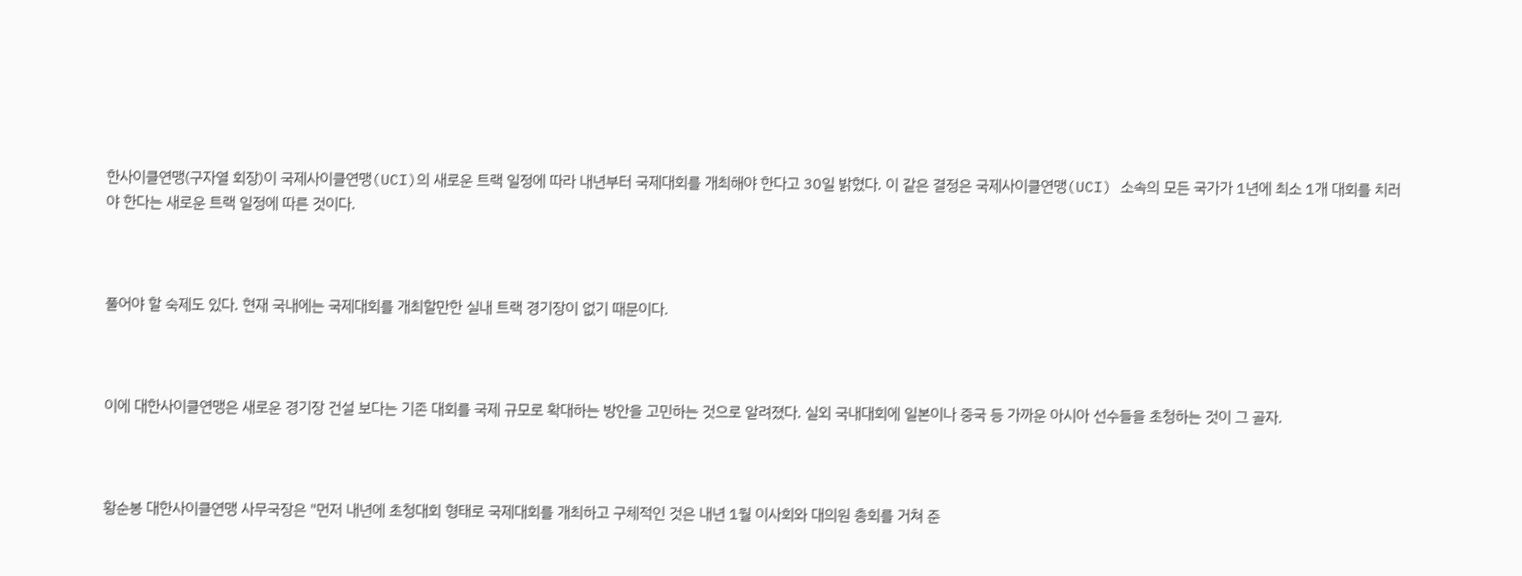한사이클연맹(구자열 회장)이 국제사이클연맹(UCI)의 새로운 트랙 일정에 따라 내년부터 국제대회를 개최해야 한다고 30일 밝혔다. 이 같은 결정은 국제사이클연맹(UCI) 소속의 모든 국가가 1년에 최소 1개 대회를 치러야 한다는 새로운 트랙 일정에 따른 것이다.



풀어야 할 숙제도 있다. 현재 국내에는 국제대회를 개최할만한 실내 트랙 경기장이 없기 때문이다.



이에 대한사이클연맹은 새로운 경기장 건설 보다는 기존 대회를 국제 규모로 확대하는 방안을 고민하는 것으로 알려졌다. 실외 국내대회에 일본이나 중국 등 가까운 아시아 선수들을 초청하는 것이 그 골자.



황순봉 대한사이클연맹 사무국장은 "먼저 내년에 초청대회 형태로 국제대회를 개최하고 구체적인 것은 내년 1월 이사회와 대의원 총회를 거쳐 준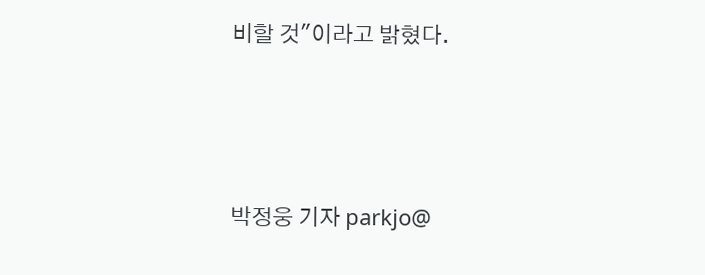비할 것"이라고 밝혔다.





박정웅 기자 parkjo@